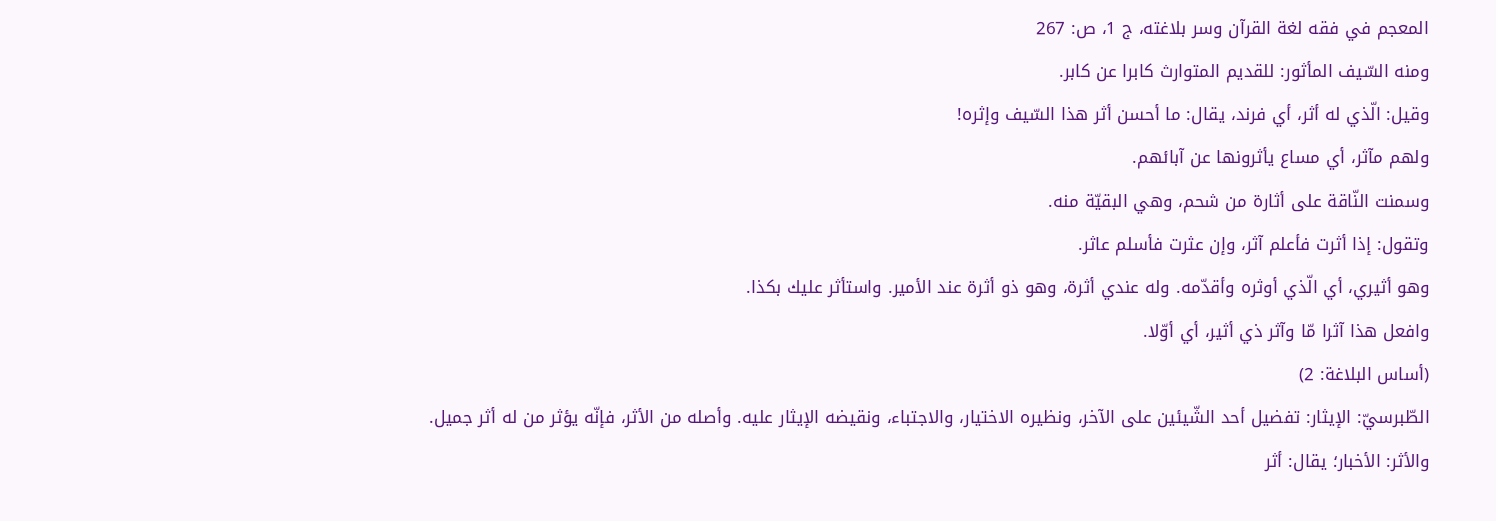المعجم في فقه لغة القرآن وسر بلاغته، ج 1، ص: 267
ومنه السّيف المأثور: للقديم المتوارث كابرا عن كابر.
وقيل: الّذي له أثر، أي فرند، يقال: ما أحسن أثر هذا السّيف وإثره!
ولهم مآثر، أي مساع يأثرونها عن آبائهم.
وسمنت النّاقة على أثارة من شحم، وهي البقيّة منه.
وتقول: إذا أثرت فأعلم آثر، وإن عثرت فأسلم عاثر.
وهو أثيري، أي الّذي أوثره وأقدّمه. وله عندي أثرة، وهو ذو أثرة عند الأمير. واستأثر عليك بكذا.
وافعل هذا آثرا مّا وآثر ذي أثير، أي أوّلا.
(أساس البلاغة: 2)
الطّبرسيّ: الإيثار: تفضيل أحد الشّيئين على الآخر، ونظيره الاختيار، والاجتباء، ونقيضه الإيثار عليه. وأصله من الأثر، فإنّه يؤثر من له أثر جميل.
والأثر: الأخبار؛ يقال: أثر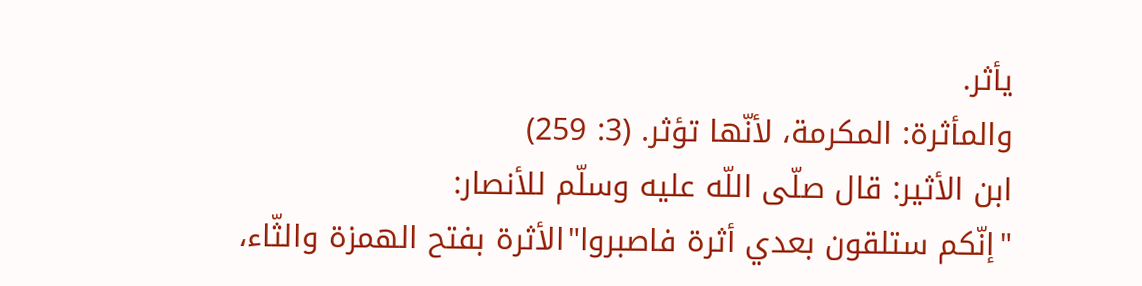يأثر.
والمأثرة: المكرمة، لأنّها تؤثر. (3: 259)
ابن الأثير: قال صلّى اللّه عليه وسلّم للأنصار:
"إنّكم ستلقون بعدي أثرة فاصبروا"الأثرة بفتح الهمزة والثّاء،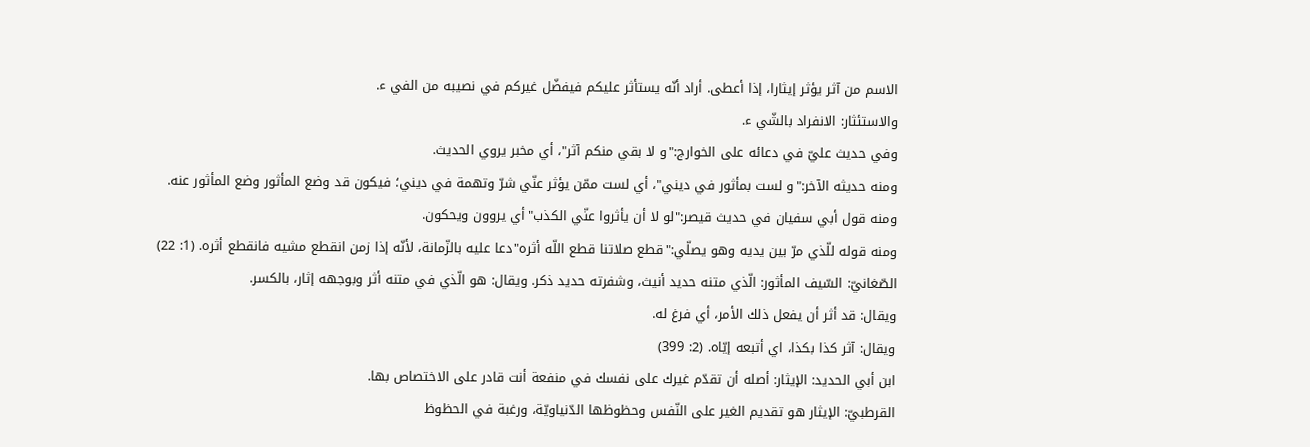الاسم من آثر يؤثر إيثارا، إذا أعطى. أراد أنّه يستأثر عليكم فيفضّل غيركم في نصيبه من الفي ء.
والاستئثار: الانفراد بالشّي ء.
وفي حديث عليّ في دعائه على الخوارج:"و لا بقي منكم آثر"، أي مخبر يروي الحديث.
ومنه حديثه الآخر:"و لست بمأثور في ديني"، أي لست ممّن يؤثر عنّي شرّ وتهمة في ديني؛ فيكون قد وضع المأثور وضع المأثور عنه.
ومنه قول أبي سفيان في حديث قيصر:"لو لا أن يأثروا عنّي الكذب"أي يروون ويحكون.
ومنه قوله للّذي مرّ بين يديه وهو يصلّي:"قطع صلاتنا قطع اللّه أثره"دعا عليه بالزّمانة، لأنّه إذا زمن انقطع مشيه فانقطع أثره. (1: 22)
الصّغانيّ: السّيف المأثور: الّذي متنه حديد أنيث، وشفرته حديد ذكر. ويقال: هو الّذي في متنه أثر وبوجهه إثار، بالكسر.
ويقال: قد أثر أن يفعل ذلك الأمر، أي فرغ له.
ويقال: آثر كذا بكذا، اي أتبعه إيّاه. (2: 399)
ابن أبي الحديد: الإيثار: أصله أن تقدّم غيرك على نفسك في منفعة أنت قادر على الاختصاص بها.
القرطبيّ: الإيثار هو تقديم الغير على النّفس وحظوظها الدّنياويّة، ورغبة في الحظوظ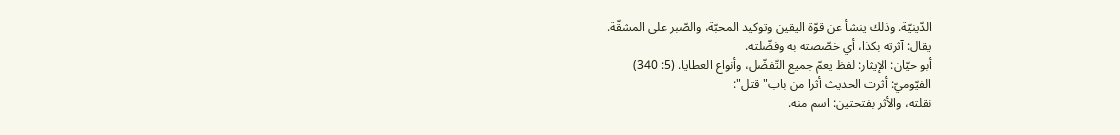الدّينيّة. وذلك ينشأ عن قوّة اليقين وتوكيد المحبّة، والصّبر على المشقّة.
يقال: آثرته بكذا، أي خصّصته به وفضّلته.
أبو حيّان: الإيثار: لفظ يعمّ جميع التّفضّل، وأنواع العطايا. (5: 340)
الفيّوميّ: أثرت الحديث أثرا من باب"قتل":
نقلته، والأثر بفتحتين: اسم منه.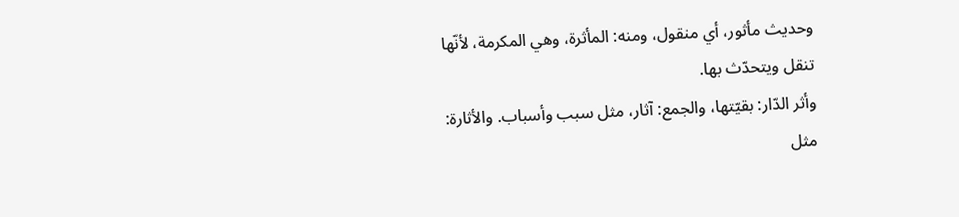وحديث مأثور، أي منقول، ومنه: المأثرة، وهي المكرمة، لأنّها تنقل ويتحدّث بها.
وأثر الدّار: بقيّتها، والجمع: آثار، مثل سبب وأسباب. والأثارة: مثل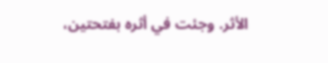الأثر. وجئت في أثره بفتحتين،